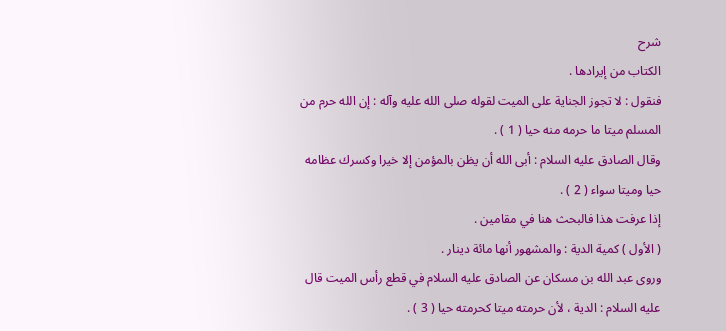شرح
الكتاب من إيرادها .
فنقول : لا تجوز الجناية على الميت لقوله صلى الله عليه وآله : إن الله حرم من
المسلم ميتا ما حرمه منه حيا ( 1 ) .
وقال الصادق عليه السلام : أبى الله أن يظن بالمؤمن إلا خيرا وكسرك عظامه
حيا وميتا سواء ( 2 ) .
إذا عرفت هذا فالبحث هنا في مقامين .
( الأول ) كمية الدية : والمشهور أنها مائة دينار .
وروى عبد الله بن مسكان عن الصادق عليه السلام في قطع رأس الميت قال
عليه السلام : الدية ، لأن حرمته ميتا كحرمته حيا ( 3 ) .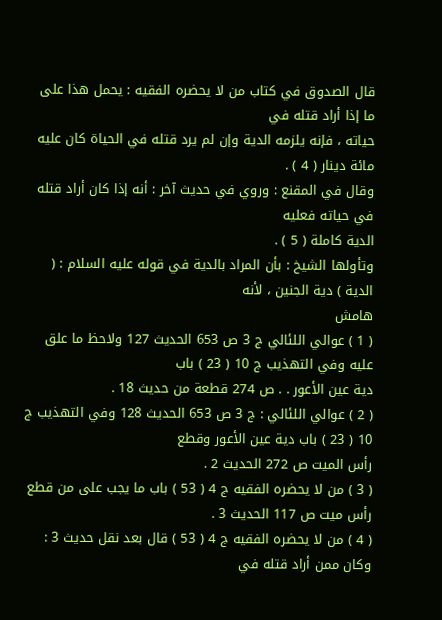قال الصدوق في كتاب من لا يحضره الفقيه : يحمل هذا على ما إذا أراد قتله في
حياته ، فإنه يلزمه الدية وإن لم يرد قتله في الحياة كان عليه مائة دينار ( 4 ) .
وقال في المقنع : وروي في حديث آخر : أنه إذا كان أراد قتله في حياته فعليه
الدية كاملة ( 5 ) .
وتأولها الشيخ : بأن المراد بالدية في قوله عليه السلام : ( الدية ) دية الجنين ، لأنه
هامش
( 1 ) عوالي اللئالي ج 3 ص 653 الحديث 127 ولاحظ ما علق عليه وفي التهذيب ج 10 ( 23 ) باب
دية عين الأعور . . ص 274 قطعة من حديث 18 .
( 2 ) عوالي اللئالي : ج 3 ص 653 الحديث 128 وفي التهذيب ج 10 ( 23 ) باب دية عين الأعور وقطع
رأس الميت ص 272 الحديث 2 .
( 3 ) من لا يحضره الفقيه ج 4 ( 53 ) باب ما يجب على من قطع رأس ميت ص 117 الحديث 3 .
( 4 ) من لا يحضره الفقيه ج 4 ( 53 ) قال بعد نقل حديث 3 : وكان ممن أراد قتله في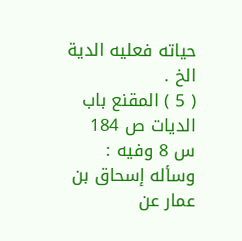حياته فعليه الدية
الخ .
( 5 ) المقنع باب الديات ص 184 س 8 وفيه : وسأله إسحاق بن عمار عن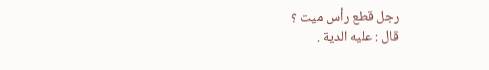رجل قطع رأس ميت ؟
قال : عليه الدية .